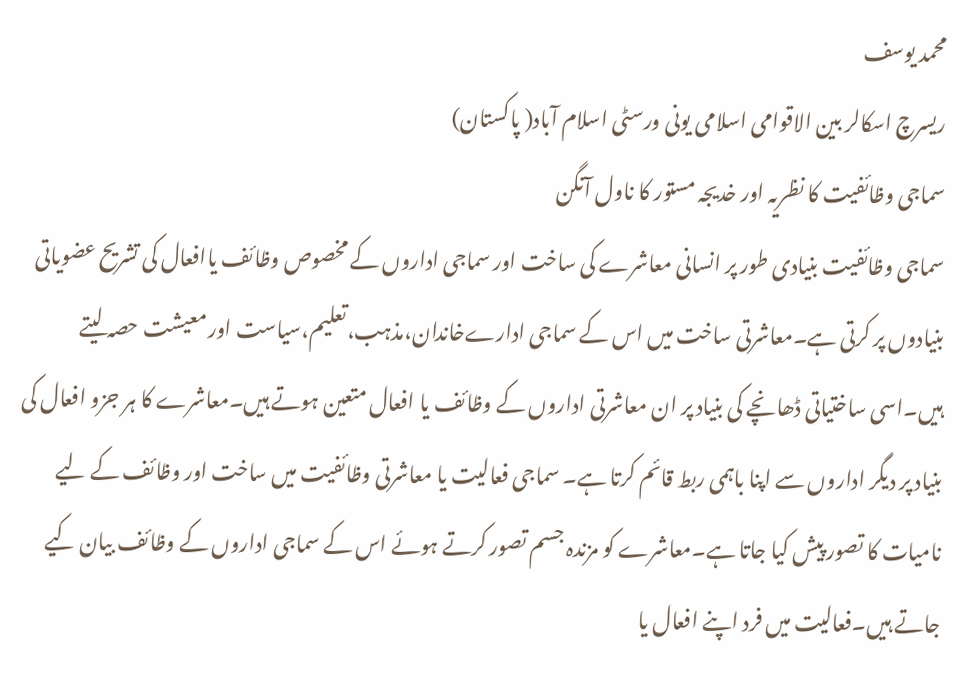محمد یوسف
ریسرچ اسکالر بین الاقوامی اسلامی یونی ورسٹی اسلام آباد( پاکستان)
سماجی وظائفیت کا نظریہ اور خدیجہ مستور کا ناول آنگن
سماجی وظائفیت بنیادی طور پر انسانی معاشرے کی ساخت اور سماجی اداروں کے مخصوص وظائف یاافعال کی تشریح عضویاتی بنیادوں پر کرتی ہے۔معاشرتی ساخت میں اس کے سماجی ادارےخاندان،مذہب،تعلیم،سیاست اور معیشت حصہ لیتے ہیں۔اسی ساختیاتی ڈھانچے کی بنیاد پر ان معاشرتی اداروں کے وظائف یا افعال متعین ہوتے ہیں۔معاشرے کا ہر جزو افعال کی بنیاد پر دیگر اداروں سے اپنا باہمی ربط قائم کرتا ہے۔ سماجی فعالیت یا معاشرتی وظائفیت میں ساخت اور وظائف کے لیے نامیات کا تصور پیش کیا جاتا ہے۔معاشرے کو مزندہ جسم تصور کرتے ہوئے اس کے سماجی اداروں کے وظائف بیان کیے جاتے ہیں۔فعالیت میں فرد اپنے افعال یا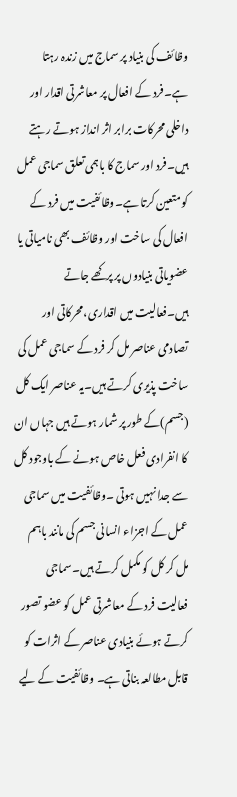وظائف کی بنیاد پر سماج میں زندہ رہتا ہے۔فرد کے افعال پر معاشرتی اقدار اور داخلی محرکات برابر اثر انداز ہوتے رہتے ہیں۔فرد اور سماج کا باہمی تعلق سماجی عمل کو متعین کرتا ہے۔وظائفیت میں فرد کے افعال کی ساخت اور وظائف بھی نامیاتی یا عضویاتی بنیادوں پر پرکھے جاتے ہیں۔فعالیت میں اقداری،محرکاتی اور تصادمی عناصر مل کر فرد کے سماجی عمل کی ساخت پذیری کرتے ہیں۔یہ عناصر ایک کل (جسم)کے طور پر شمار ہوتے ہیں جہاں ان کا انفرادی فعل خاص ہونے کے باوجود کل سے جدا نہیں ہوتی ۔وظائفیت میں سماجی عمل کے اجزاء انسانی جسم کی مانند باہم مل کر کل کو مکمل کرتے ہیں۔سماجی فعالیت فرد کے معاشرتی عمل کو عضو تصور کرتے ہوئے بنیادی عناصر کے اثرات کو قابل مطالعہ بناتی ہے۔ وظائفیت کے لیے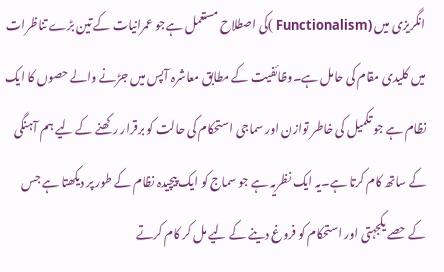انگریزی میں (Functionalism )کی اصطلاح مستعمل ہےجو عمرانیات کے تین بڑے تناظرات میں کلیدی مقام کی حامل ہے۔وظائفیت کے مطابق معاشرہ آپس میں جڑنے والے حصوں کا ایک نظام ہے جو تکمیل کی خاطر توازن اور سماجی استحکام کی حالت کو برقرار رکھنے کے لیے ہم آہنگی کے ساتھ کام کرتا ہے۔یہ ایک نظریہ ہے جو سماج کو ایک پیچیدہ نظام کے طور پر دیکھتا ہے جس کے حصے یکجہتی اور استحکام کو فروغ دینے کے لیے مل کر کام کرتے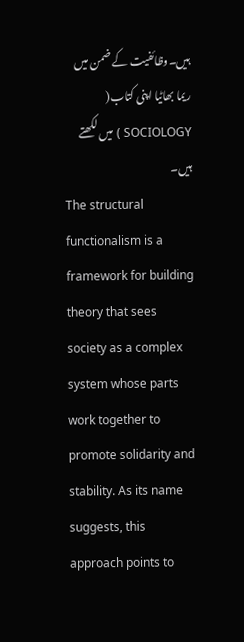ہیں۔وظائفیت کے ضمن میں ریما بھاٹیا اپنی کتاب( SOCIOLOGY ) میں لکھتے ہیں۔
The structural functionalism is a framework for building theory that sees society as a complex system whose parts work together to promote solidarity and stability. As its name suggests, this approach points to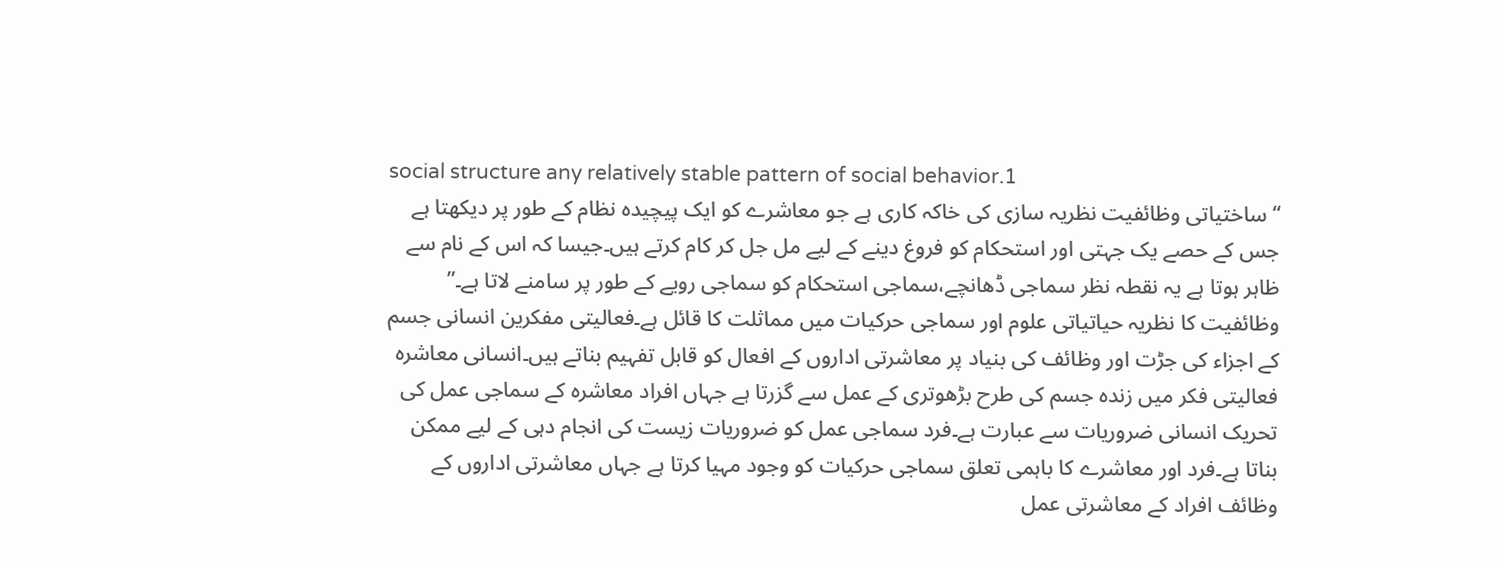social structure any relatively stable pattern of social behavior.1
“ساختیاتی وظائفیت نظریہ سازی کی خاکہ کاری ہے جو معاشرے کو ایک پیچیدہ نظام کے طور پر دیکھتا ہے جس کے حصے یک جہتی اور استحکام کو فروغ دینے کے لیے مل جل کر کام کرتے ہیں۔جیسا کہ اس کے نام سے ظاہر ہوتا ہے یہ نقطہ نظر سماجی ڈھانچے،سماجی استحکام کو سماجی رویے کے طور پر سامنے لاتا ہے۔”
وظائفیت کا نظریہ حیاتیاتی علوم اور سماجی حرکیات میں مماثلت کا قائل ہے۔فعالیتی مفکرین انسانی جسم کے اجزاء کی جڑت اور وظائف کی بنیاد پر معاشرتی اداروں کے افعال کو قابل تفہیم بناتے ہیں۔انسانی معاشرہ فعالیتی فکر میں زندہ جسم کی طرح بڑھوتری کے عمل سے گزرتا ہے جہاں افراد معاشرہ کے سماجی عمل کی تحریک انسانی ضروریات سے عبارت ہے۔فرد سماجی عمل کو ضروریات زیست کی انجام دہی کے لیے ممکن بناتا ہے۔فرد اور معاشرے کا باہمی تعلق سماجی حرکیات کو وجود مہیا کرتا ہے جہاں معاشرتی اداروں کے وظائف افراد کے معاشرتی عمل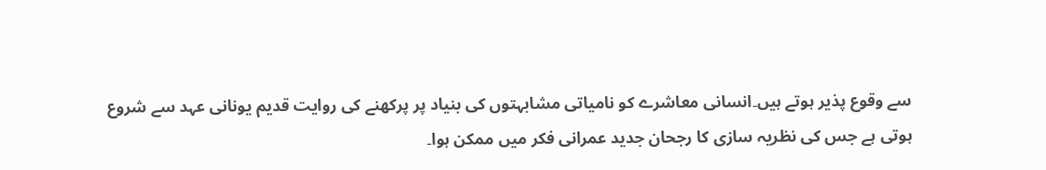سے وقوع پذیر ہوتے ہیں۔انسانی معاشرے کو نامیاتی مشابہتوں کی بنیاد پر پرکھنے کی روایت قدیم یونانی عہد سے شروع ہوتی ہے جس کی نظریہ سازی کا رجحان جدید عمرانی فکر میں ممکن ہوا۔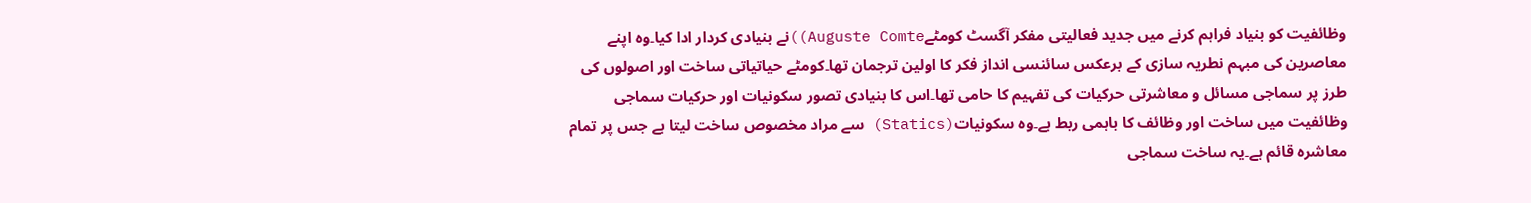وظائفیت کو بنیاد فراہم کرنے میں جدید فعالیتی مفکر آگسٹ کومٹےAuguste Comte))نے بنیادی کردار ادا کیا۔وہ اپنے معاصرین کی مبہم نطریہ سازی کے برعکس سائنسی انداز فکر کا اولین ترجمان تھا۔کومٹے حیاتیاتی ساخت اور اصولوں کی طرز پر سماجی مسائل و معاشرتی حرکیات کی تفہیم کا حامی تھا۔اس کا بنیادی تصور سکونیات اور حرکیات سماجی وظائفیت میں ساخت اور وظائف کا باہمی ربط ہے۔وہ سکونیات(Statics) سے مراد مخصوص ساخت لیتا ہے جس پر تمام معاشرہ قائم ہے۔یہ ساخت سماجی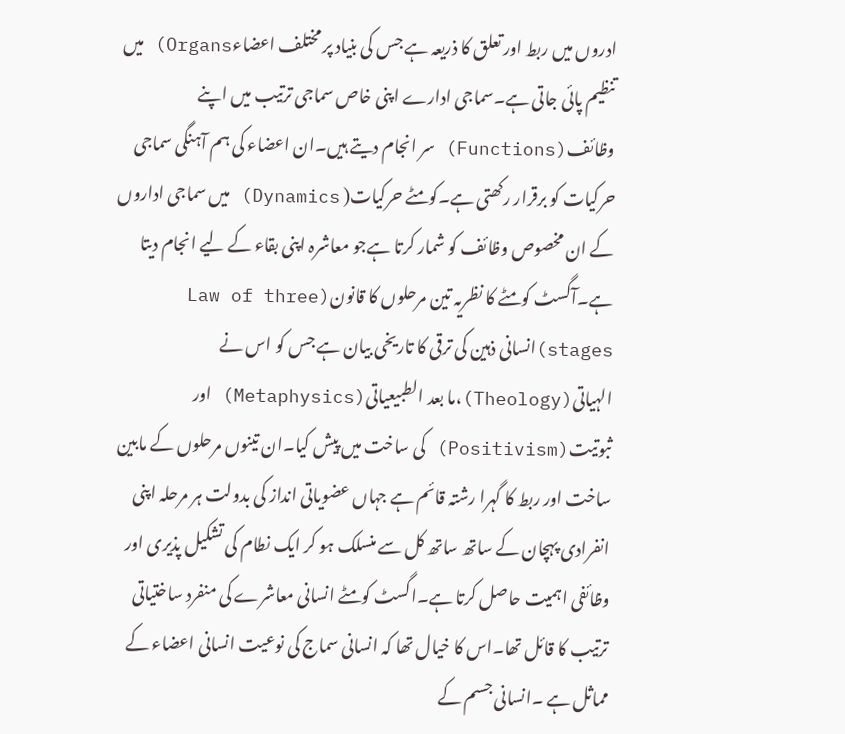ادروں میں ربط اور تعلق کا ذریعہ ہے جس کی بنیاد پر مختلف اعضاءOrgans) میں تنظیم پائی جاتی ہے۔سماجی ادارے اپنی خاص سماجی ترتیب میں اپنے وظائف(Functions) سر انجام دیتے ہیں۔ان اعضاء کی ہم آہنگی سماجی حرکیات کو برقرار رکھتی ہے۔کومٹے حرکیات( Dynamics) میں سماجی اداروں کے ان مخصوص وظائف کو شمار کرتا ہےجو معاشرہ اپنی بقاء کے لیے انجام دیتا ہے۔آگسٹ کومٹے کا نظریہ تین مرحلوں کا قانون(Law of three stages)انسانی ذہین کی ترقی کا تاریخی بیان ہے جس کو اس نے الہیاتی(Theology)،ما بعد الطبیعیاتی(Metaphysics) اور ثبوتیت(Positivism) کی ساخت میں پیش کیا۔ان تینوں مرحلوں کے مابین ساخت اور ربط کا گہرا رشتہ قائم ہے جہاں عضویاتی انداز کی بدولت ہر مرحلہ اپنی انفرادی پہچان کے ساتھ ساتھ کل سے منسلک ہو کر ایک نطام کی تشکیل پذیری اور وظائفی اہمیت حاصل کرتا ہے۔اگسٹ کومٹے انسانی معاشرے کی منفرد ساختیاتی ترتیب کا قائل تھا۔اس کا خیال تھا کہ انسانی سماج کی نوعیت انسانی اعضاء کے مماثل ہے ۔انسانی جسم کے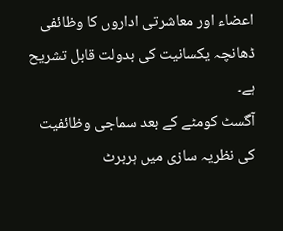اعضاء اور معاشرتی اداروں کا وظائفی ڈھانچہ یکسانیت کی بدولت قابل تشریح ہے۔
آگسٹ کومٹے کے بعد سماجی وظائفیت کی نظریہ سازی میں ہربرٹ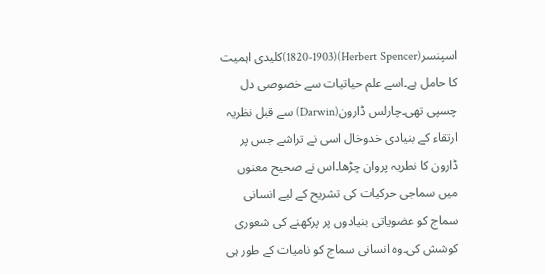اسپنسر(Herbert Spencer)(1820-1903)کلیدی اہمیت کا حامل ہے۔اسے علم حیاتیات سے خصوصی دل چسپی تھی۔چارلس ڈارون(Darwin) سے قبل نظریہ ارتقاء کے بنیادی خدوخال اسی نے تراشے جس پر ڈارون کا نطریہ پروان چڑھا۔اس نے صحیح معنوں میں سماجی حرکیات کی تشریح کے لیے انسانی سماج کو عضویاتی بنیادوں پر پرکھنے کی شعوری کوشش کی۔وہ انسانی سماج کو نامیات کے طور ہی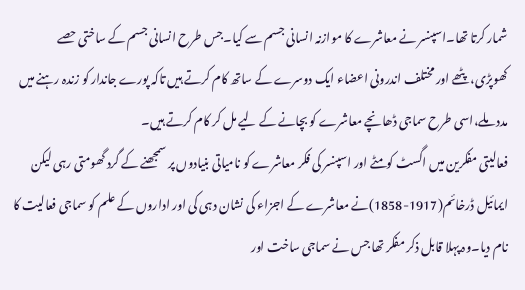شمار کرتا تھا۔اسپنسر نے معاشرے کا موازنہ انسانی جسم سے کیا۔جس طرح انسانی جسم کے ساختی حصے کھوپڑی،پٹھے اور مختلف اندرونی اعضاء ایک دوسرے کے ساتھ کام کرتے ہیں تاکہ پورے جاندار کو زندہ رہنے میں مدد ملے،اسی طرح سماجی ڈھانچے معاشرے کو بچانے کے لیے مل کر کام کرتے ہیں۔
فعالیتی مفکرین میں اگسٹ کومٹے اور اسپنسر کی فکر معاشرے کو نامیاتی بنیادوں پر سمجھنے کے گرد گھومتی رہی لیکن ایمائیل ڈرخائم(1917-1858)نے معاشرے کے اجزاء کی نشان دہی کی اور اداروں کے علم کو سماجی فعالیت کا نام دیا۔وہ پہلا قابل ذکر مفکر تھا جس نے سماجی ساخت اور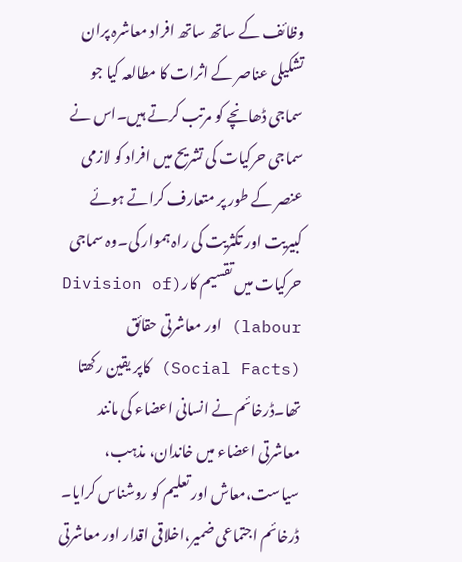وظائف کے ساتھ ساتھ افراد معاشرہ پران تشکیلی عناصر کے اثرات کا مطالعہ کیا جو سماجی ڈھانچے کو مرتب کرتے ہیں۔اس نے سماجی حرکیات کی تشریح میں افراد کو لازمی عنصر کے طور پر متعارف کراتے ہوئے کبیریت اور تکثریت کی راہ ہموار کی۔وہ سماجی حرکیات میں تقسیم کار(Division of labour) اور معاشرتی حقائق (Social Facts) کاپر یقین رکھتا تھا۔ڈرخائم نے انسانی اعضاء کی مانند معاشرتی اعضاء میں خاندان، مذہب، سیاست،معاش اور تعلیم کو روشناس کرایا۔
ڈرخائم اجتماعی ضمیر،اخلاقی اقدار اور معاشرتی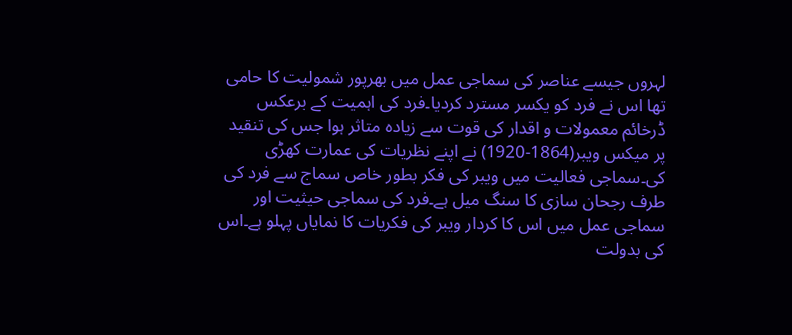لہروں جیسے عناصر کی سماجی عمل میں بھرپور شمولیت کا حامی تھا اس نے فرد کو یکسر مسترد کردیا۔فرد کی اہمیت کے برعکس ڈرخائم معمولات و اقدار کی قوت سے زیادہ متاثر ہوا جس کی تنقید پر میکس ویبر(1864-1920) نے اپنے نظریات کی عمارت کھڑی کی۔سماجی فعالیت میں ویبر کی فکر بطور خاص سماج سے فرد کی طرف رجحان سازی کا سنگ میل ہے۔فرد کی سماجی حیثیت اور سماجی عمل میں اس کا کردار ویبر کی فکریات کا نمایاں پہلو ہے۔اس کی بدولت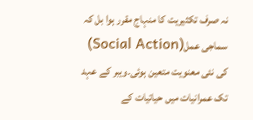نہ صرف تکثیریت کا منہاج مقرر ہوا بل کہ سماجی عمل(Social Action) کی نئی معنویت متعین ہوئی۔ویبر کے عہد تک عمرانیات میں حیاتیات کے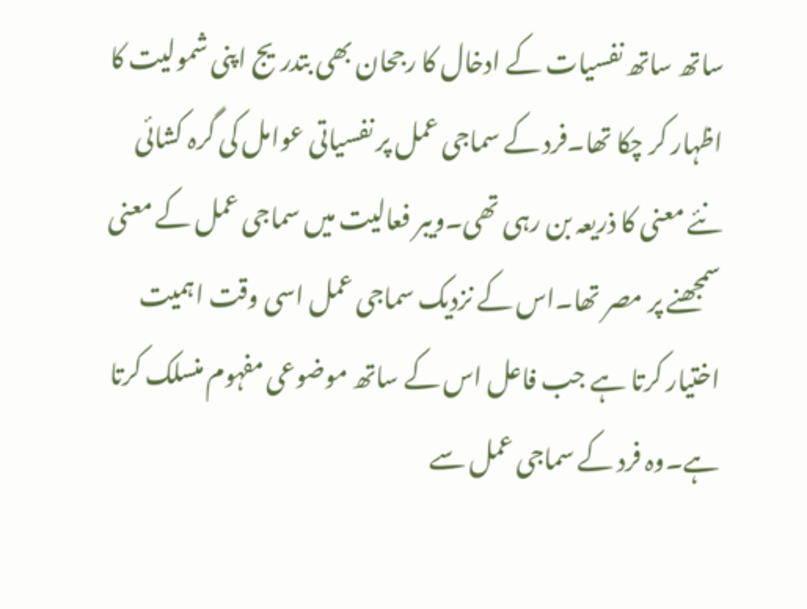ساتھ ساتھ نفسیات کے ادخال کا رجحان بھی بتدریج اپنی شمولیت کا اظہار کر چکا تھا۔فرد کے سماجی عمل پر نفسیاتی عوامل کی گرہ کشائی نئے معنی کا ذریعہ بن رہی تھی۔ویبر فعالیت میں سماجی عمل کے معنی سمجھنے پر مصر تھا۔اس کے نزدیک سماجی عمل اسی وقت اہمیت اختیار کرتا ہے جب فاعل اس کے ساتھ موضوعی مفہوم منسلک کرتا ہے۔وہ فرد کے سماجی عمل سے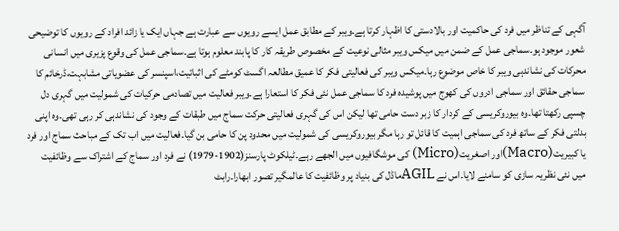آگہی کے تناظر میں فرد کی حاکمیت اور بالادستی کا اظہار کرتا ہے۔ویبر کے مطابق عمل ایسے رویوں سے عبارت ہے جہاں ایک یا زائد افراد کے رویوں کا توضیحی شعور موجود ہو۔سماجی عمل کے ضمن میں میکس ویبر مثالی نوعیت کے مخصوص طریقہ کار کا پابند معلوم ہوتا ہے۔سماجی عمل کی وقوع پزیری میں انسانی محرکات کی نشاندہی ویبر کا خاص موضوع رہا۔میکس ویبر کی فعالیتی فکر کا عمیق مطالعہ اگسٹ کومٹے کی اثباتیت،اسپنسر کی عضویاتی مشابہت،ڈرخائم کا سماجی حقائق اور سماجی ادروں کی کھوج میں پوشیدہ فرد کا سماجی عمل نئی فکر کا استعارا ہے۔ویبر فعالیت میں تصادمی حرکیات کی شمولیت میں گہری دل چسپی رکھتا تھا۔وہ بیوروکریسی کے کردار کا زبر دست حامی تھا لیکن اس کی گہری فعالیتی حرکت سماج میں طبقات کے وجود کی نشاندہی کر رہی تھی۔وہ اپنی بدلتی فکر کے ساتھ فرد کی سماجی اہمیت کا قائل تو رہا مگر بیوروکریسی کی شمولیت میں محدود پن کا حامی بن گیا۔فعالیت میں اب تک کے مباحث سماج اور فرد یا کبیریت(Macro)اور اصغریت(Micro) کی موشگافیوں میں الجھے رہے۔ٹیلکوٹ پارسنز(1902-1979) نے فرد اور سماج کے اشتراک سے وظائفیت میں نئی نظریہ سازی کو سامنے لایا۔اس نے AGILماڈل کی بنیاد پر وظائفیت کا عالمگیر تصور ابھارا۔رابٹ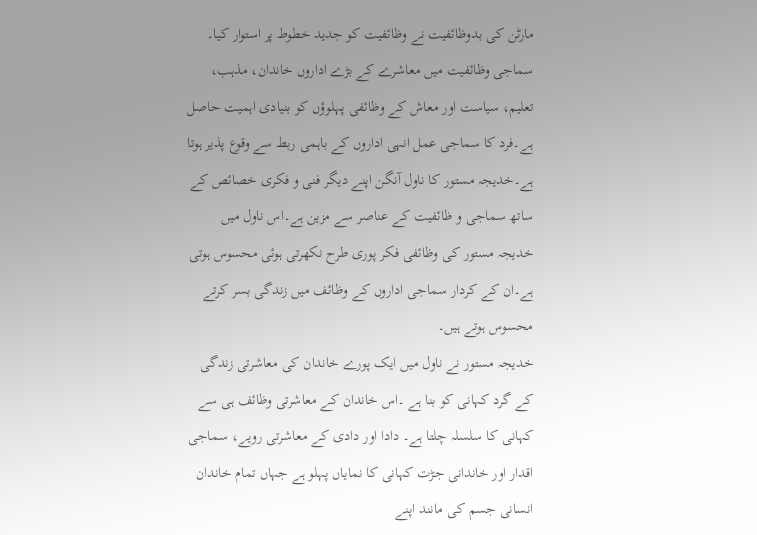مارٹن کی بدوظائفیت نے وظائفیت کو جدید خطوط پر استوار کیا۔
سماجی وظائفیت میں معاشرے کے بڑے اداروں خاندان، مذہب، تعلیم، سیاست اور معاش کے وظائفی پہلوؤں کو بنیادی اہمیت حاصل ہے۔فرد کا سماجی عمل انہی اداروں کے باہمی ربط سے وقوع پذیر ہوتا ہے۔خدیجہ مستور کا ناول آنگن اپنے دیگر فنی و فکری خصائص کے ساتھ سماجی و ظائفیت کے عناصر سے مزین ہے۔اس ناول میں خدیجہ مستور کی وظائفی فکر پوری طرح نکھرتی ہوئی محسوس ہوتی ہے۔ان کے کردار سماجی اداروں کے وظائف میں زندگی بسر کرتے محسوس ہوتے ہیں۔
خدیجہ مستور نے ناول میں ایک پورے خاندان کی معاشرتی زندگی کے گرد کہانی کو بنا ہے ۔اس خاندان کے معاشرتی وظائف ہی سے کہانی کا سلسلہ چلتا ہے۔ دادا اور دادی کے معاشرتی رویے، سماجی اقدار اور خاندانی جڑت کہانی کا نمایاں پہلو ہے جہاں تمام خاندان انسانی جسم کی مانند اپنے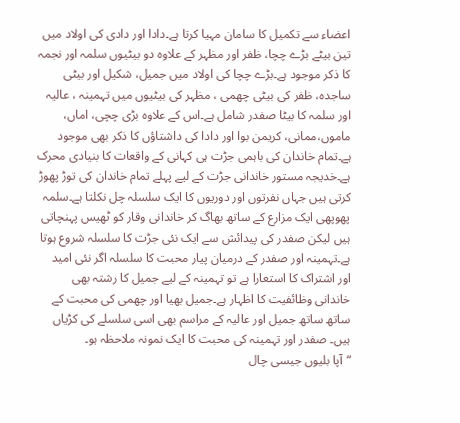اعضاء سے تکمیل کا سامان مہیا کرتا ہے۔دادا اور دادی کی اولاد میں تین بیٹے بڑے چچا، ظفر اور مظہر کے علاوہ دو بیٹیوں سلمہ اور نجمہ کا ذکر موجود ہے۔بڑے چچا کی اولاد میں جمیل، شکیل اور بیٹی ساجدہ، ظفر کی بیٹی چھمی ، مظہر کی بیٹیوں میں تہمینہ ، عالیہ اور سلمہ کا بیٹا صفدر شامل ہے۔اس کے علاوہ بڑی چچی، اماں، ماموں،ممانی، کریمن بوا اور دادا کی داشتاؤں کا ذکر بھی موجود ہے۔تمام خاندان کی باہمی جڑت ہی کہانی کے واقعات کا بنیادی محرک ہے۔خدیجہ مستور خاندانی جڑت کے لیے پہلے تمام خاندان کی توڑ پھوڑ کرتی ہیں جہاں نفرتوں اور دوریوں کا ایک سلسلہ چل نکلتا ہے۔سلمہ پھوپھی ایک مزارع کے ساتھ بھاگ کر خاندانی وقار کو ٹھیس پہنچاتی ہیں لیکن صفدر کی پیدائش سے ایک نئی جڑت کا سلسلہ شروع ہوتا ہے۔تہمینہ اور صفدر کے درمیان پیار محبت کا سلسلہ اگر نئی امید اور اشتراک کا استعارا ہے تو تہمینہ کے لیے جمیل کا رشتہ بھی خاندانی وظائفیت کا اظہار ہے۔جمیل بھیا اور چھمی کی محبت کے ساتھ ساتھ جمیل اور عالیہ کے مراسم بھی اسی سلسلے کی کڑیاں ہیں۔ صفدر اور تہمینہ کی محبت کا ایک نمونہ ملاحظہ ہو۔
“آپا بلیوں جیسی چال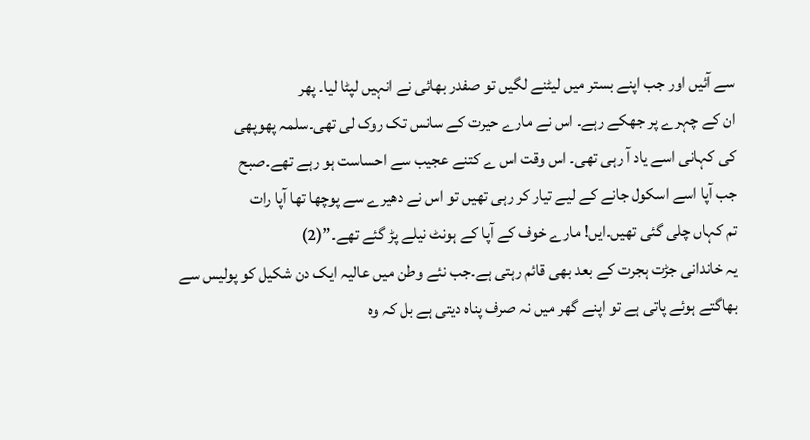سے آئیں اور جب اپنے بستر میں لیٹنے لگیں تو صفدر بھائی نے انہیں لپٹا لیا۔ پھر
ان کے چہرے پر جھکے رہے۔ اس نے مارے حیرت کے سانس تک روک لی تھی۔سلمہ پھوپھی
کی کہانی اسے یاد آ رہی تھی۔ اس وقت اس ے کتنے عجیب سے احساست ہو رہے تھے۔صبح
جب آپا اسے اسکول جانے کے لیے تیار کر رہی تھیں تو اس نے دھیرے سے پوچھا تھا آپا رات
تم کہاں چلی گئی تھیں۔ایں! مارے خوف کے آپا کے ہونٹ نیلے پڑ گئے تھے۔”(2)
یہ خاندانی جڑت ہجرت کے بعد بھی قائم رہتی ہے۔جب نئے وطن میں عالیہ ایک دن شکیل کو پولیس سے بھاگتے ہوئے پاتی ہے تو اپنے گھر میں نہ صرف پناہ دیتی ہے بل کہ وہ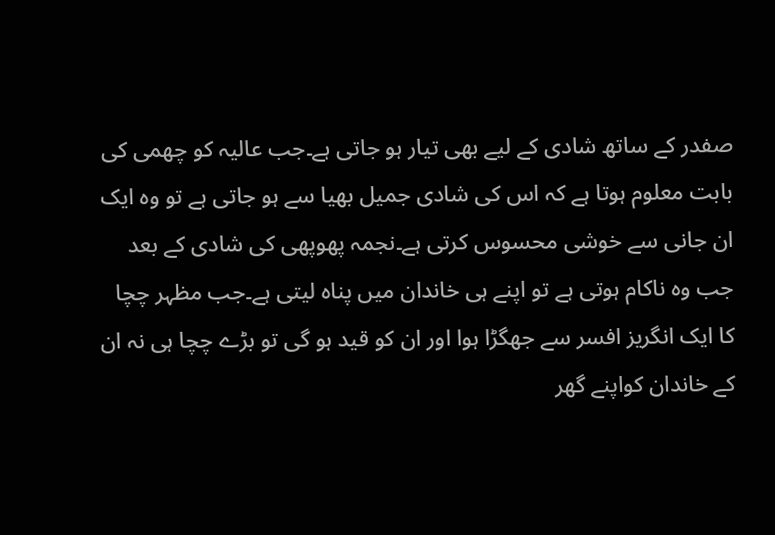صفدر کے ساتھ شادی کے لیے بھی تیار ہو جاتی ہے۔جب عالیہ کو چھمی کی بابت معلوم ہوتا ہے کہ اس کی شادی جمیل بھیا سے ہو جاتی ہے تو وہ ایک ان جانی سے خوشی محسوس کرتی ہے۔نجمہ پھوپھی کی شادی کے بعد جب وہ ناکام ہوتی ہے تو اپنے ہی خاندان میں پناہ لیتی ہے۔جب مظہر چچا کا ایک انگریز افسر سے جھگڑا ہوا اور ان کو قید ہو گی تو بڑے چچا ہی نہ ان کے خاندان کواپنے گھر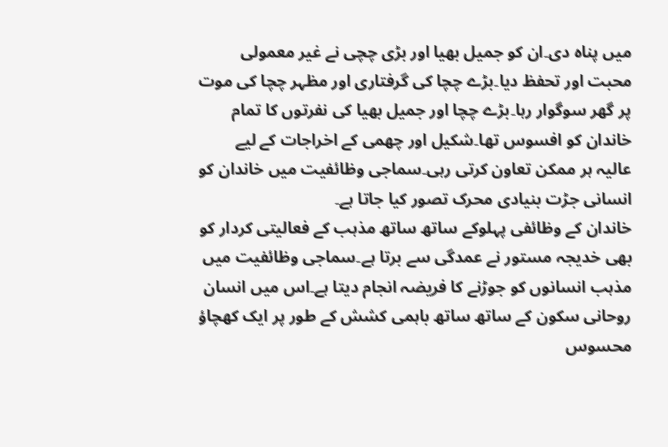میں پناہ دی۔ان کو جمیل بھیا اور بڑی چچی نے غیر معمولی محبت اور تحفظ دیا۔بڑے چچا کی گرفتاری اور مظہر چچا کی موت پر گھر سوگوار رہا۔بڑے چچا اور جمیل بھیا کی نفرتوں کا تمام خاندان کو افسوس تھا۔شکیل اور چھمی کے اخراجات کے لیے عالیہ ہر ممکن تعاون کرتی رہی۔سماجی وظائفیت میں خاندان کو انسانی جڑت بنیادی محرک تصور کیا جاتا ہے۔
خاندان کے وظائفی پہلوکے ساتھ ساتھ مذہب کے فعالیتی کردار کو بھی خدیجہ مستور نے عمدگی سے برتا ہے۔سماجی وظائفیت میں مذہب انسانوں کو جوڑنے کا فریضہ انجام دیتا ہے۔اس میں انسان روحانی سکون کے ساتھ ساتھ باہمی کشش کے طور پر ایک کھچاؤ محسوس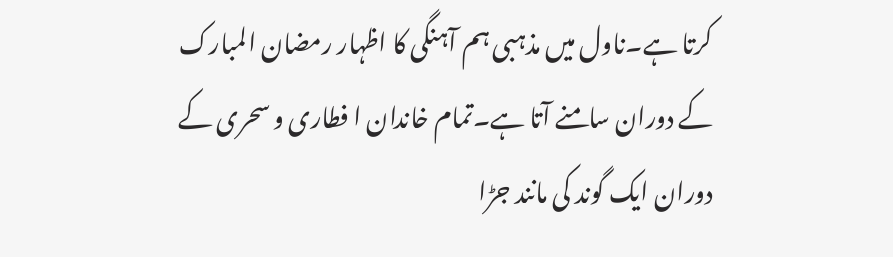کرتا ہے۔ناول میں مذہبی ہم آہنگی کا اظہار رمضان المبارک کے دوران سامنے آتا ہے۔تمام خاندان ا فطاری و سحری کے دوران ایک گوند کی مانند جڑا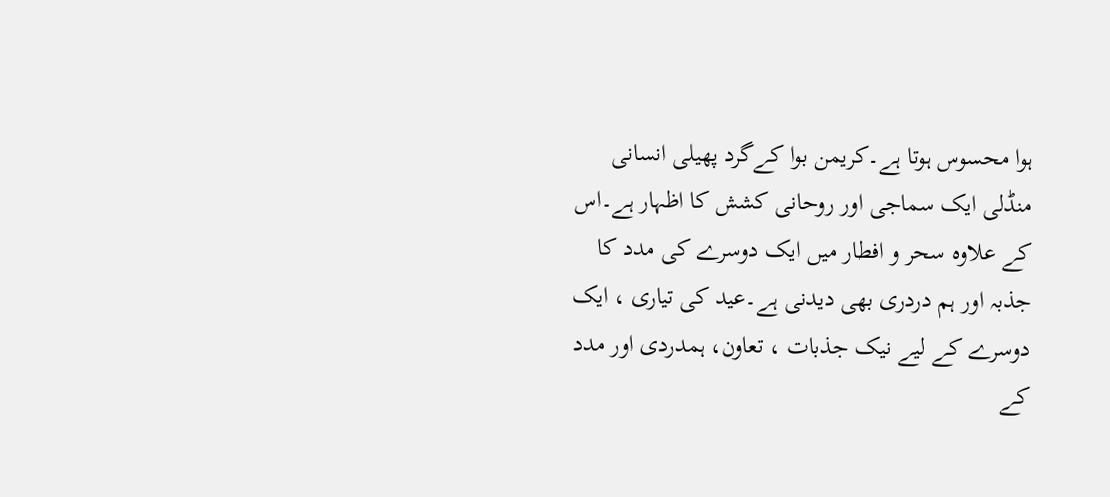ہوا محسوس ہوتا ہے۔کریمن بوا کےگرد پھیلی انسانی منڈلی ایک سماجی اور روحانی کشش کا اظہار ہے۔اس کے علاوہ سحر و افطار میں ایک دوسرے کی مدد کا جذبہ اور ہم دردری بھی دیدنی ہے۔عید کی تیاری ، ایک دوسرے کے لیے نیک جذبات ، تعاون، ہمدردی اور مدد کے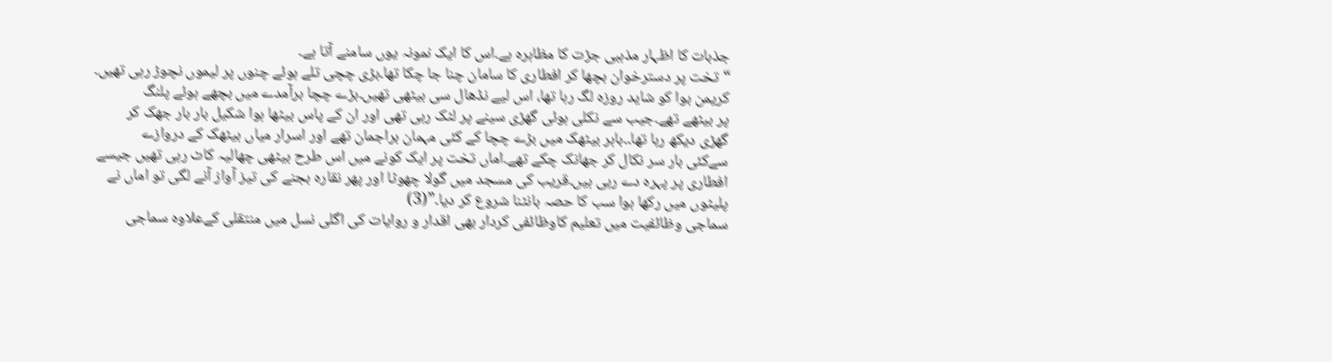جذبات کا اظہار مذہبی جڑت کا مظاہرہ ہے۔اس کا ایک نمونہ یوں سامنے آتا ہے۔
“تخت پر دسترخوان بچھا کر افطاری کا سامان چنا جا چکا تھا۔بڑی چچی تلے ہوئے چنوں پر لیموں نچوڑ رہی تھیں۔
کریمن بوا کو شاید روزہ لگ رہا تھا، اس لیے نڈھال سی بیٹھی تھیں۔بڑے چچا برآمدے میں بچھے ہوئے پلنگ
پر بیٹھے تھے۔جیب سے نکلی ہوئی گھڑی سینے پر لٹک رہی تھی اور ان کے پاس بیٹھا ہوا شکیل بار بار جھک کر
گھڑی دیکھ رہا تھا۔۔باہر بیٹھک میں بڑے چچا کے کئی مہمان براجمان تھے اور اسرار میاں بیٹھک کے دروازے
سےکئی بار سر نکال کر جھانک چکے تھے۔اماں تخت پر ایک کونے میں اس طرح بیٹھی چھالیہ کاٹ رہی تھیں جیسے
افطاری پر پہرہ دے رہی ہیں۔قریب کی مسجد میں گولا چھوٹا اور پھر نقارہ بجنے کی تیز آواز آنے لگی تو اماں نے
پلیٹوں میں رکھا ہوا سب کا حصہ بانٹنا شروع کر دیا۔”(3)
سماجی وظائفیت میں تعلیم کاوظائفی کردار بھی اقدار و روایات کی اگلی نسل میں منتقلی کےعلاوہ سماجی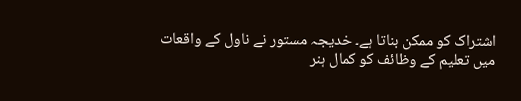اشتراک کو ممکن بناتا ہے۔ خدیجہ مستور نے ناول کے واقعات میں تعلیم کے وظائف کو کمال ہنر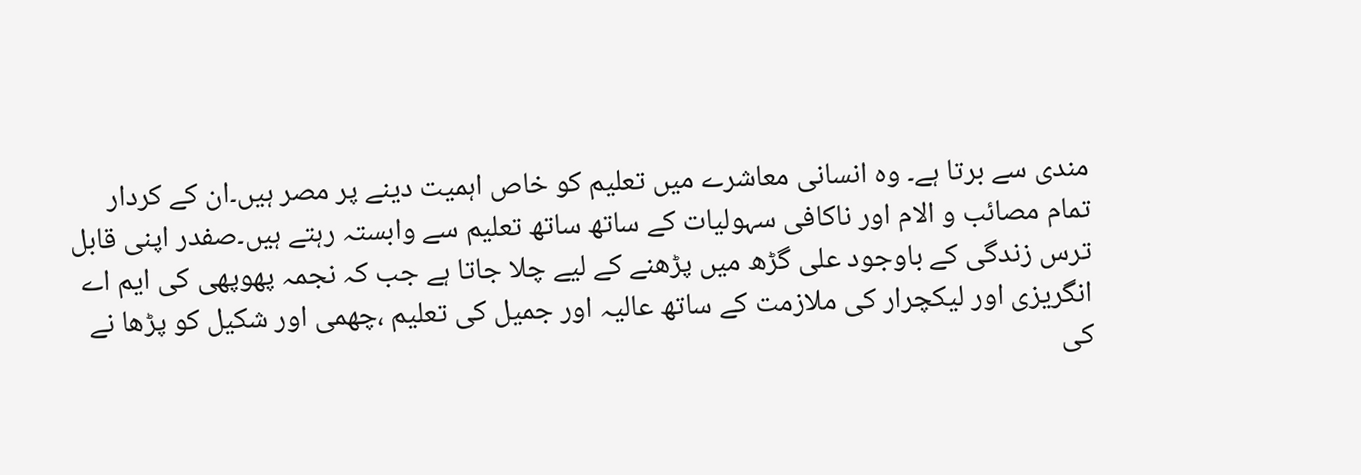مندی سے برتا ہے۔ وہ انسانی معاشرے میں تعلیم کو خاص اہمیت دینے پر مصر ہیں۔ان کے کردار تمام مصائب و الام اور ناکافی سہولیات کے ساتھ ساتھ تعلیم سے وابستہ رہتے ہیں۔صفدر اپنی قابل ترس زندگی کے باوجود علی گڑھ میں پڑھنے کے لیے چلا جاتا ہے جب کہ نجمہ پھوپھی کی ایم اے انگریزی اور لیکچرار کی ملازمت کے ساتھ عالیہ اور جمیل کی تعلیم ،چھمی اور شکیل کو پڑھا نے کی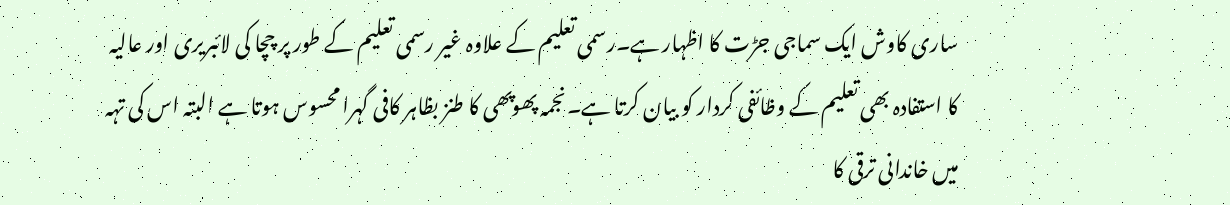ساری کاوش ایک سماجی جڑت کا اظہار ہے۔رسمی تعلیم کے علاوہ غیر رسمی تعلیم کے طور پر چچا کی لائبریری اور عالیہ کا استفادہ بھی تعلیم کے وظائفی کردار کو بیان کرتا ہے۔نجمہ پھوپھی کا طنز بظاہر کافی گہرا محسوس ہوتا ہے البتہ اس کی تہہ میں خاندانی ترقی کا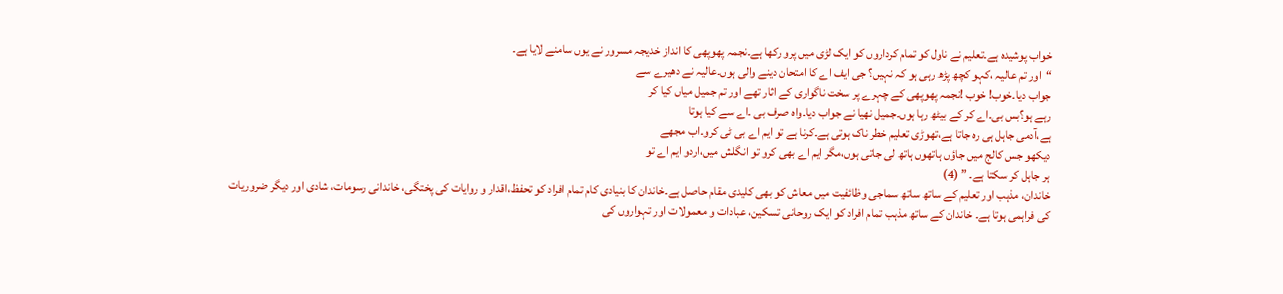خواب پوشیدہ ہے۔تعلیم نے ناول کو تمام کرداروں کو ایک لڑی میں پرو رکھا ہے۔نجمہ پھوپھی کا انداز خدیجہ مسرور نے یوں سامنے لایا ہے۔
“اور تم عالیہ ،کہو کچھ پڑھ رہی ہو کہ نہیں؟ جی ایف اے کا امتحان دینے والی ہوں۔عالیہ نے دھیرے سے
جواب دیا۔خوب! خوب !نجمہ پھوپھی کے چہرے پر سخت ناگواری کے اثار تھے اور تم جمیل میاں کیا کر
رہے ہو؟بس بی۔اے کر کے بیٹھ رہا ہوں۔جمیل نھیا نے جواب دیا۔واہ صرف بی ۔اے سے کیا ہوتا
ہے،آدمی جاہل ہی رہ جاتا ہے،تھوڑی تعلیم خطر ناک ہوتی ہے۔کرنا ہے تو ایم اے بی ٹی کرو۔اب مجھے
دیکھو جس کالج میں جاؤں ہاتھوں ہاتھ لی جاتی ہوں،مگر ایم اے بھی کرو تو انگلش میں،اردو ایم اے تو
ہر جاہل کر سکتا ہے۔ ” (4)
خاندان، مذہب اور تعلیم کے ساتھ ساتھ سماجی وظائفیت میں معاش کو بھی کلیدی مقام حاصل ہے۔خاندان کا بنیادی کام تمام افراد کو تحفظ،اقدار و روایات کی پختگی، خاندانی رسومات، شادی اور دیگر ضروریات کی فراہمی ہوتا ہے۔ خاندان کے ساتھ مذہب تمام افراد کو ایک روحانی تسکین، عبادات و معمولات اور تہواروں کی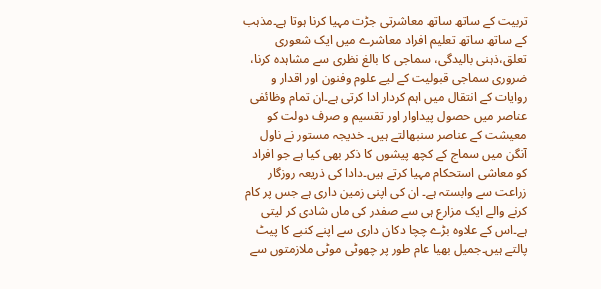تربیت کے ساتھ ساتھ معاشرتی جڑت مہیا کرنا ہوتا ہے۔مذہب کے ساتھ ساتھ تعلیم افراد معاشرے میں ایک شعوری تعلق،ذہنی بالیدگی، سماجی کا بالغ نظری سے مشاہدہ کرنا، ضروری سماجی قبولیت کے لیے علوم وفنون اور اقدار و روایات کے انتقال میں اہم کردار ادا کرتی ہے۔ان تمام وظائفی عناصر میں حصول پیداوار اور تقسیم و صرف دولت کو معیشت کے عناصر سنبھالتے ہیں۔ خدیجہ مستور نے ناول آنگن میں سماج کے کچھ پیشوں کا ذکر بھی کیا ہے جو افراد کو معاشی استحکام مہیا کرتے ہیں۔دادا کی ذریعہ روزگار زراعت سے وابستہ ہے۔ ان کی اپنی زمین داری ہے جس پر کام کرنے والے ایک مزارع ہی سے صفدر کی ماں شادی کر لیتی ہے۔اس کے علاوہ بڑے چچا دکان داری سے اپنے کنبے کا پیٹ پالتے ہیں۔جمیل بھیا عام طور پر چھوٹی موٹی ملازمتوں سے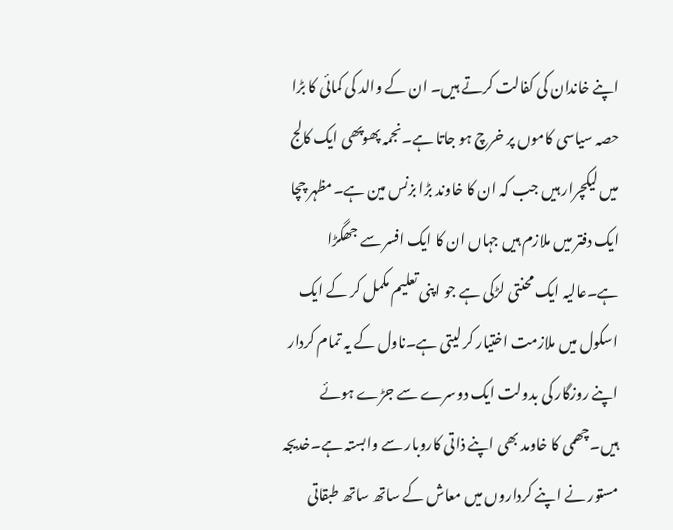اپنے خاندان کی کفالت کرتے ہیں۔ ان کے والد کی کمائی کا بڑا حصہ سیاسی کاموں پر خرچ ہو جاتا ہے۔نجمہ پھوپھی ایک کالج میں لیکچرار ہیں جب کہ ان کا خاوند بڑا بزنس مین ہے۔مظہر چچا ایک دفتر میں ملازم ہیں جہاں ان کا ایک افسر سے جھگڑا ہے۔عالیہ ایک محنتی لڑکی ہے جو اپنی تعلیم مکمل کر کے ایک اسکول میں ملازمت اختیار کر لیتی ہے۔ناول کے یہ تمام کردار اپنے روزگار کی بدولت ایک دوسرے سے جڑے ہوئے ہیں۔چھمی کا خاومد بھی اپنے ذاتی کاروبار سے وابستہ ہے۔خدیجہ مستور نے اپنے کرداروں میں معاش کے ساتھ ساتھ طبقاتی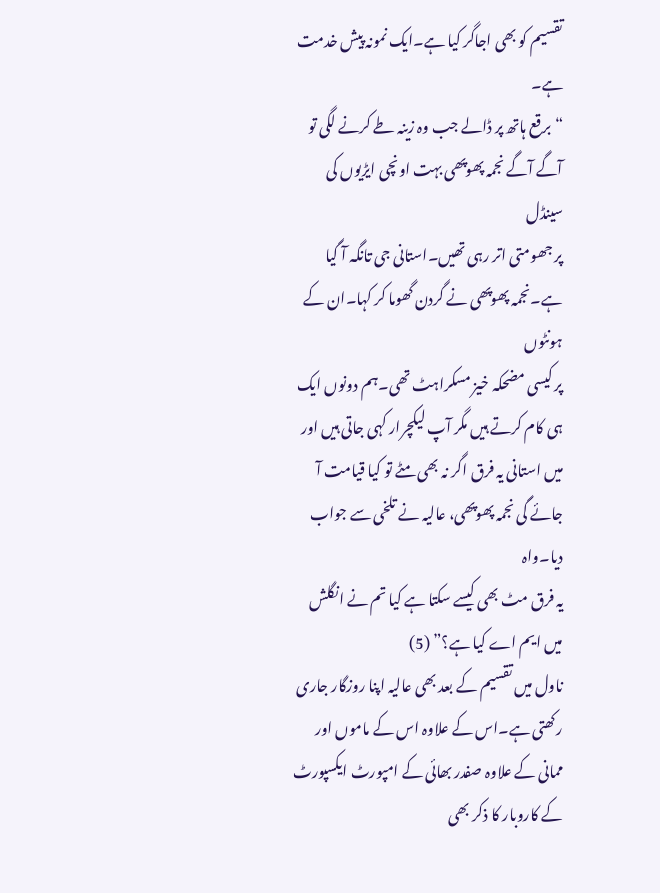تقسیم کو بھی اجاگر کیا ہے۔ایک نمونہ پیش خدمت ہے۔
“برقع ہاتھ پر ڈالے جب وہ زینہ طے کرنے لگی تو آگے آگے نجمہ پھوپھی بہت اونچی ایڑیوں کی سینڈل
پر جھومتی اتر رہی تھیں۔استانی جی تانگہ آ گیا ہے۔نجمہ پھوپھی نے گردن گھوما کر کہا۔ان کے ہونٹوں
پر کیسی مضحکہ خیز مسکراہٹ تھی۔ہم دونوں ایک ہی کام کرتے ہیں مگر آپ لیکچرار کہی جاتی ہیں اور
میں استانی یہ فرق اگر نہ بھی مٹے تو کیا قیامت آ جائے گی نجمہ پھوپھی، عالیہ نے تلخی سے جواب دیا۔واہ
یہ فرق مٹ بھی کیسے سکتا ہے کیا تم نے انگلش میں ایم اے کیا ہے؟” (5)
ناول میں تقسیم کے بعد بھی عالیہ اپنا روزگار جاری رکھتی ہے۔اس کے علاوہ اس کے ماموں اور ممانی کے علاوہ صفدر بھائی کے امپورٹ ایکسپورٹ کے کاروبار کا ذکر بھی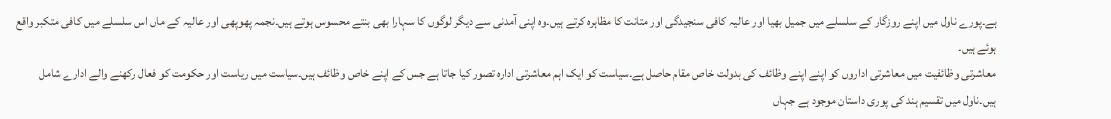ہے۔پورے ناول میں اپنے روزگار کے سلسلے میں جمیل بھیا اور عالیہ کافی سنجیدگی اور متانت کا مظاہرہ کرتے ہیں۔وہ اپنی آمدنی سے دیگر لوگوں کا سہارا بھی بنتے محسوس ہوتے ہیں۔نجمہ پھوپھی اور عالیہ کے ماں اس سلسلے میں کافی متکبر واقع ہوئے ہیں۔
معاشرتی وظائفیت میں معاشرتی اداروں کو اپنے اپنے وظائف کی بدولت خاص مقام حاصل ہے۔سیاست کو ایک اہم معاشرتی ادارہ تصور کیا جاتا ہے جس کے اپنے خاص وظائف ہیں۔سیاست میں ریاست اور حکومت کو فعال رکھنے والے ادارے شامل ہیں۔ناول میں تقسیم ہند کی پوری داستان موجود ہے جہاں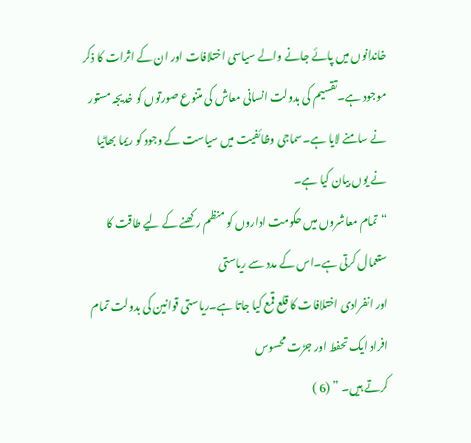خاندانوں میں پائے جانے والے سیاسی اختلافات اور ان کے اثرات کا ذکر موجود ہے۔تقسیم کی بدولت انسانی معاش کی متنوع صورتوں کو خدیجہ مستور نے سامنے لایا ہے۔سماجی وظائفیت میں سیاست کے وجود کو ریما بھاٹیا نے یوں بیان کیا ہے۔
“تمام معاشروں میں حکومت اداروں کو منظم رکھنے کے لیے طاقت کا ستعمال کرتی ہے۔اس کے مدد سے ریاستی
اور انفرادی اختلافات کا قلع قمع کیا جاتا ہے۔ریاستی قوانین کی بدولت تمام افراد ایک تحفط اور جڑت محسوس
کرتے ہیں۔ ” (6 )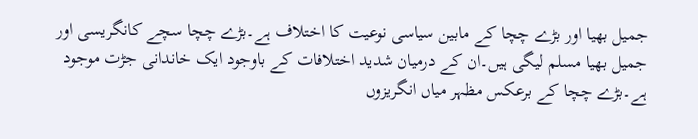جمیل بھیا اور بڑے چچا کے مابین سیاسی نوعیت کا اختلاف ہے۔بڑے چچا سچے کانگریسی اور جمیل بھیا مسلم لیگی ہیں۔ان کے درمیان شدید اختلافات کے باوجود ایک خاندانی جڑت موجود ہے۔بڑے چچا کے برعکس مظہر میاں انگریزوں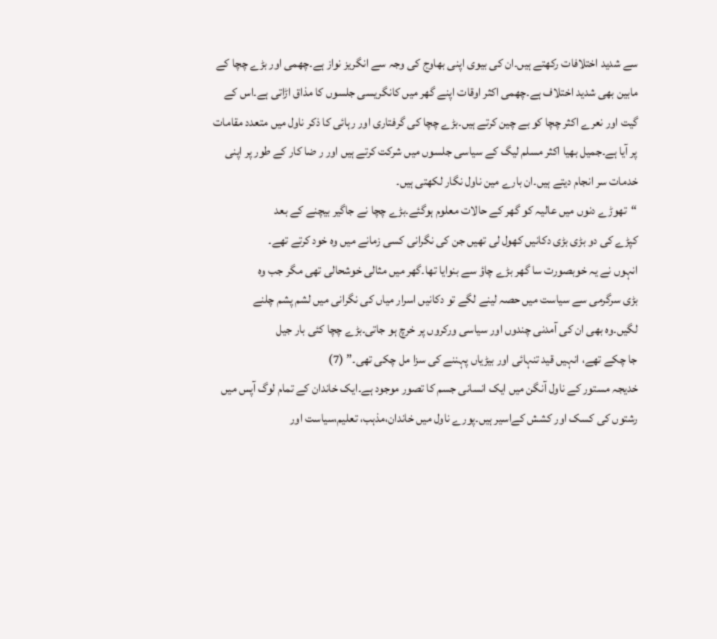سے شدید اختلافات رکھتے ہیں۔ان کی بیوی اپنی بھاوج کی وجہ سے انگریز نواز ہے۔چھمی اور بڑے چچا کے مابین بھی شدید اختلاف ہے۔چھمی اکثر اوقات اپنے گھر میں کانگریسی جلسوں کا مذاق اڑاتی ہے۔اس کے گیت اور نعرے اکثر چچا کو بے چین کرتے ہیں۔بڑے چچا کی گرفتاری اور رہائی کا ذکر ناول میں متعدد مقامات پر آیا ہے۔جمیل بھیا اکثر مسلم لیگ کے سیاسی جلسوں میں شرکت کرتے ہیں اور ر ضا کار کے طور پر اپنی خدمات سر انجام دیتے ہیں۔ان بارے مین ناول نگار لکھتی ہیں۔
“تھوڑے دنوں میں عالیہ کو گھر کے حالات معلوم ہوگئے۔بڑے چچا نے جاگیر بیچنے کے بعد
کپڑے کی دو بڑی بڑی دکانیں کھول لی تھیں جن کی نگرانی کسی زمانے میں وہ خود کرتے تھے۔
انہوں نے یہ خوبصورت سا گھر بڑے چاؤ سے بنوایا تھا۔گھر میں مثالی خوشحالی تھی مگر جب وہ
بڑی سرگرمی سے سیاست میں حصہ لینے لگے تو دکانیں اسرار میاں کی نگرانی میں لشم پشم چلنے
لگیں۔وہ بھی ان کی آمدنی چندوں اور سیاسی ورکروں پر خرچ ہو جاتی۔بڑے چچا کئی بار جیل
جا چکے تھے، انہیں قید تنہائی اور بیڑیاں پہننے کی سزا مل چکی تھی۔” (7)
خدیجہ مستور کے ناول آنگن میں ایک انسانی جسم کا تصور موجود ہے۔ایک خاندان کے تمام لوگ آپس میں رشتوں کی کسک اور کشش کےاسیر ہیں۔پورے ناول میں خاندان،مذہب، تعلیم،سیاست اور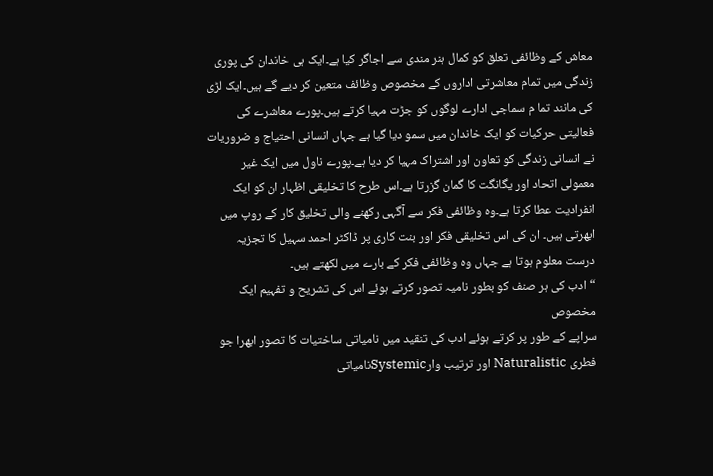معاش کے وظائفی تعلق کو کمال ہنر مندی سے اجاگر کیا ہے۔ایک ہی خاندان کی پوری زندگی میں تمام معاشرتی اداروں کے مخصوص وظائف متعین کر دیے گے ہیں۔ایک لڑی کی مانند تما م سماجی ادارے لوگوں کو جڑت مہیا کرتے ہیں۔پورے معاشرے کی فعالیتی حرکیات کو ایک خاندان میں سمو دیا گیا ہے جہاں انسانی احتیاج و ضروریات نے انسانی زندگی کو تعاون اور اشتراک مہیا کر دیا ہے۔پورے ناول میں ایک غیر معمولی اتحاد اور یگانگت کا گمان گزرتا ہے۔اس طرح کا تخلیقی اظہار ان کو ایک انفرادیت عطا کرتا ہے۔وہ وظائفی فکر سے آگہی رکھنے والی تخلیق کار کے روپ میں ابھرتی ہیں۔ ان کی اس تخلیقی فکر اور بنت کاری پر ڈاکٹر احمد سہیل کا تجزیہ درست معلوم ہوتا ہے جہاں وہ وظائفی فکر کے بارے میں لکھتے ہیں۔
“ادب کی ہر صنف کو بطور نامیہ تصور کرتے ہوئے اس کی تشریح و تفہیم ایک مخصوص
سراپے کے طور پر کرتے ہوئے ادب کی تنقید میں نامیاتی ساختیات کا تصور ابھرا جو
فطری Naturalistic اور ترتیب وارSystemicنامیاتی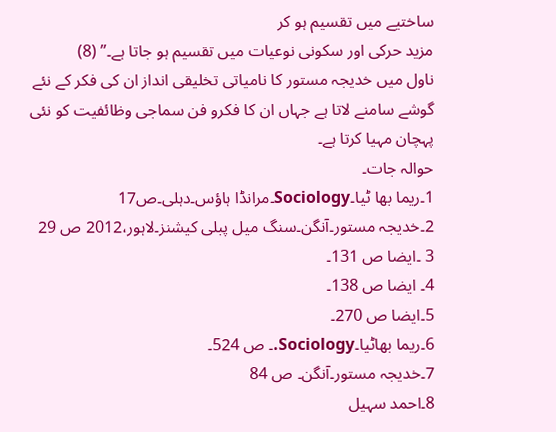ساختیے میں تقسیم ہو کر
مزید حرکی اور سکونی نوعیات میں تقسیم ہو جاتا ہے۔” (8)
ناول میں خدیجہ مستور کا نامیاتی تخلیقی انداز ان کی فکر کے نئے گوشے سامنے لاتا ہے جہاں ان کا فکرو فن سماجی وظائفیت کو نئی پہچان مہیا کرتا ہے۔
حوالہ جات۔
1۔ریما بھا ٹیا۔Sociology۔مرانڈا ہاؤس۔دہلی۔ص17
2۔خدیجہ مستور۔آنگن۔سنگ میل پبلی کیشنز۔لاہور،2012 ص 29
3 ۔ایضا ص 131۔
4۔ ایضا ص 138۔
5۔ایضا ص 270۔
6۔ریما بھاٹیا۔Sociology.۔ ص 524۔
7۔خدیجہ مستور۔آنگن۔ ص 84
8۔احمد سہیل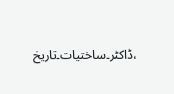،ڈاکٹر۔ساختیات۔تاریخ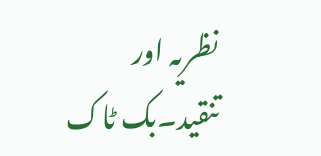نظریہ اور تنقید۔بک ٹاک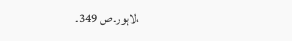،لاہور۔ص 349۔